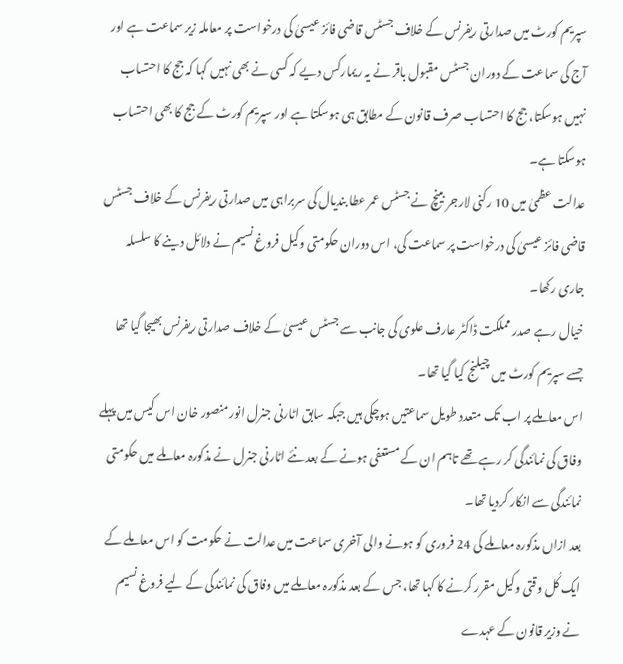سپریم کورٹ میں صدارتی ریفرنس کے خلاف جسٹس قاضی فائز عیسیٰ کی درخواست پر معاملہ زیر سماعت ہے اور آج کی سماعت کے دوران جسٹس مقبول باقر نے یہ ریمارکس دیے کہ کسی نے بھی نہیں کہا کہ جج کا احتساب نہیں ہوسکتا، جج کا احتساب صرف قانون کے مطابق ہی ہوسکتا ہے اور سپریم کورٹ کے جج کا بھی احتساب ہوسکتا ہے۔
عدالت عظمیٰ میں 10 رکنی لارجر بینچ نے جسٹس عمر عطا بندیال کی سربراہی میں صدارتی ریفرنس کے خلاف جسٹس قاضی فائز عیسیٰ کی درخواست پر سماعت کی، اس دوران حکومتی وکیل فروغ نسیم نے دلائل دینے کا سلسلہ جاری رکھا۔
خیال رہے صدر مملکت ڈاکٹر عارف علوی کی جانب سے جسٹس عیسیٰ کے خلاف صدارتی ریفرنس بھیجا گیا تھا جسے سپریم کورٹ میں چیلنج کیا گیا تھا۔
اس معاملے پر اب تک متعدد طویل سماعتیں ہوچکی ہیں جبکہ سابق اٹارنی جنرل انور منصور خان اس کیس میں پہلے وفاق کی نمائندگی کر رہے تھے تاہم ان کے مستعفی ہونے کے بعد نئے اٹارنی جنرل نے مذکورہ معاملے میں حکومتی نمائندگی سے انکار کردیا تھا۔
بعد ازاں مذکورہ معاملے کی 24 فروری کو ہونے والی آخری سماعت میں عدالت نے حکومت کو اس معاملے کے ایک کُل وقتی وکیل مقرر کرنے کا کہا تھا، جس کے بعد مذکورہ معاملے میں وفاق کی نمائندگی کے لیے فروغ نسیم نے وزیر قانون کے عہدے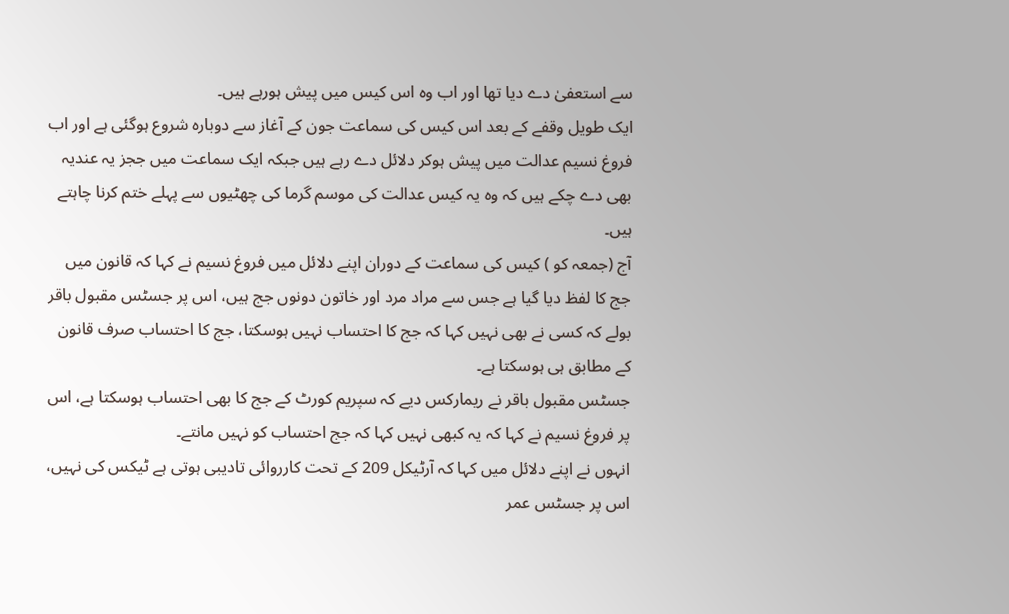سے استعفیٰ دے دیا تھا اور اب وہ اس کیس میں پیش ہورہے ہیں۔
ایک طویل وقفے کے بعد اس کیس کی سماعت جون کے آغاز سے دوبارہ شروع ہوگئی ہے اور اب فروغ نسیم عدالت میں پیش ہوکر دلائل دے رہے ہیں جبکہ ایک سماعت میں ججز یہ عندیہ بھی دے چکے ہیں کہ وہ یہ کیس عدالت کی موسم گرما کی چھٹیوں سے پہلے ختم کرنا چاہتے ہیں۔
آج (جمعہ کو ) کیس کی سماعت کے دوران اپنے دلائل میں فروغ نسیم نے کہا کہ قانون میں جج کا لفظ دیا گیا ہے جس سے مراد مرد اور خاتون دونوں جج ہیں، اس پر جسٹس مقبول باقر بولے کہ کسی نے بھی نہیں کہا کہ جج کا احتساب نہیں ہوسکتا، جج کا احتساب صرف قانون کے مطابق ہی ہوسکتا ہے۔
جسٹس مقبول باقر نے ریمارکس دیے کہ سپریم کورٹ کے جج کا بھی احتساب ہوسکتا ہے، اس پر فروغ نسیم نے کہا کہ یہ کبھی نہیں کہا کہ جج احتساب کو نہیں مانتے۔
انہوں نے اپنے دلائل میں کہا کہ آرٹیکل 209 کے تحت کارروائی تادیبی ہوتی ہے ٹیکس کی نہیں، اس پر جسٹس عمر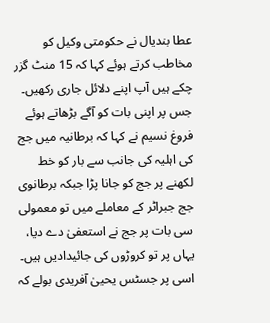عطا بندیال نے حکومتی وکیل کو مخاطب کرتے ہوئے کہا کہ 15 منٹ گزر چکے ہیں آپ اپنے دلائل جاری رکھیں۔
جس پر اپنی بات کو آگے بڑھاتے ہوئے فروغ نسیم نے کہا کہ برطانیہ میں جج کی اہلیہ کی جانب سے بار کو خط لکھنے پر جج کو جانا پڑا جبکہ برطانوی جج جبراٹر کے معاملے میں تو معمولی سی بات پر جج نے استعفیٰ دے دیا، یہاں پر تو کروڑوں کی جائیدادیں ہیں۔
اسی پر جسٹس یحییٰ آفریدی بولے کہ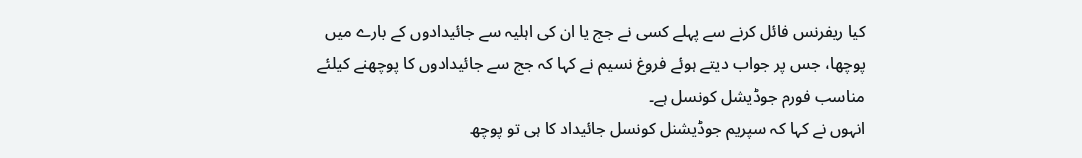کیا ریفرنس فائل کرنے سے پہلے کسی نے جج یا ان کی اہلیہ سے جائیدادوں کے بارے میں پوچھا، جس پر جواب دیتے ہوئے فروغ نسیم نے کہا کہ جج سے جائیدادوں کا پوچھنے کیلئے مناسب فورم جوڈیشل کونسل ہے۔
انہوں نے کہا کہ سپریم جوڈیشنل کونسل جائیداد کا ہی تو پوچھ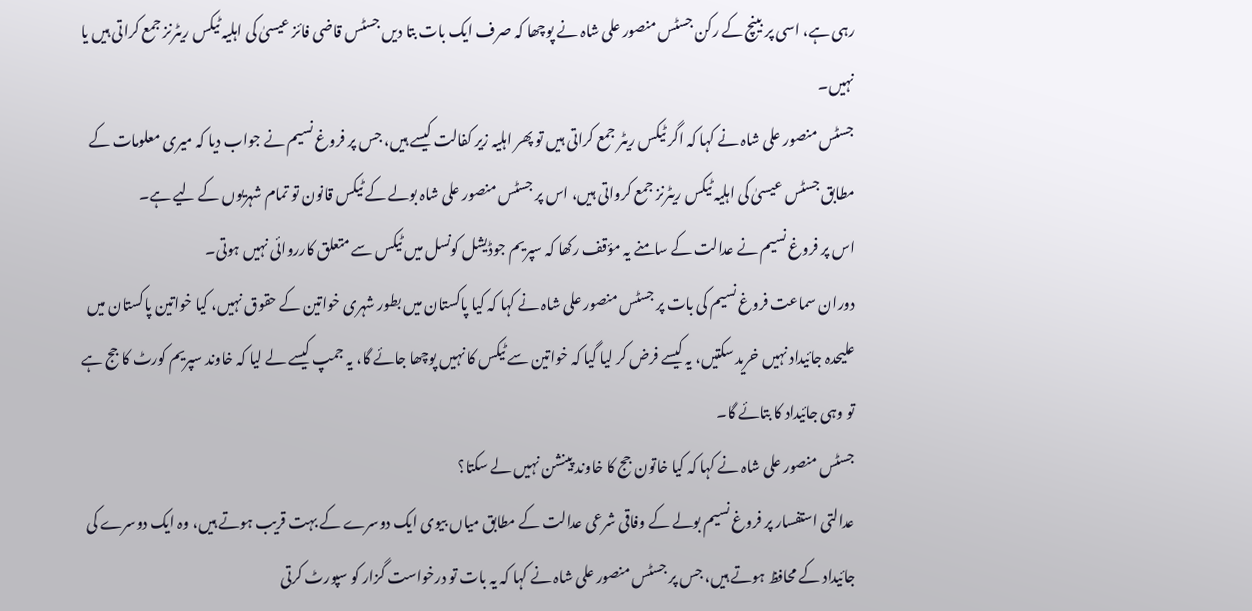رہی ہے، اسی پر بینچ کے رکن جسٹس منصور علی شاہ نے پوچھا کہ صرف ایک بات بتا دیں جسٹس قاضی فائز عیسیٰ کی اہلیہ ٹیکس ریٹرنز جمع کراتی ہیں یا نہیں۔
جسٹس منصور علی شاہ نے کہا کہ اگر ٹیکس ریٹر جمع کراتی ہیں تو پھر اہلیہ زیر کفالت کیسے ہیں، جس پر فروغ نسیم نے جواب دیا کہ میری معلومات کے مطابق جسٹس عیسیٰ کی اہلیہ ٹیکس ریٹرنز جمع کرواتی ہیں، اس پر جسٹس منصور علی شاہ بولے کے ٹیکس قانون تو تمام شہریوں کے لیے ہے۔
اس پر فروغ نسیم نے عدالت کے سامنے یہ مؤقف رکھا کہ سپریم جوڈیشل کونسل میں ٹیکس سے متعلق کارروائی نہیں ہوتی۔
دوران سماعت فروغ نسیم کی بات پر جسٹس منصور علی شاہ نے کہا کہ کیا پاکستان میں بطور شہری خواتین کے حقوق نہیں، کیا خواتین پاکستان میں علیحدہ جائیداد نہیں خرید سکتیں، یہ کیسے فرض کر لیا گیا کہ خواتین سے ٹیکس کا نہیں پوچھا جائے گا، یہ جمپ کیسے لے لیا کہ خاوند سپریم کورٹ کا جج ہے تو وہی جائیداد کا بتائے گا۔
جسٹس منصور علی شاہ نے کہا کہ کیا خاتون جج کا خاوند پینشن نہیں لے سکتا؟
عدالتی استفسار پر فروغ نسیم بولے کے وفاقی شرعی عدالت کے مطابق میاں بیوی ایک دوسرے کے بہت قریب ہوتے ہیں، وہ ایک دوسرے کی جائیداد کے محافظ ہوتے ہیں، جس پر جسٹس منصور علی شاہ نے کہا کہ یہ بات تو درخواست گزار کو سپورٹ کرتی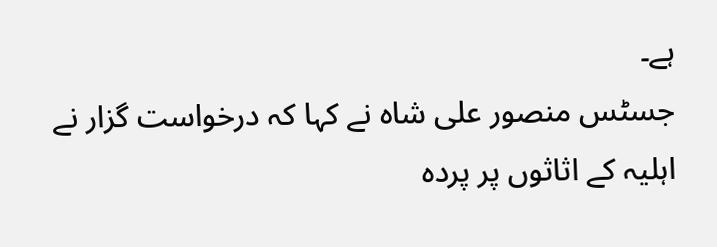ہے۔
جسٹس منصور علی شاہ نے کہا کہ درخواست گزار نے اہلیہ کے اثاثوں پر پردہ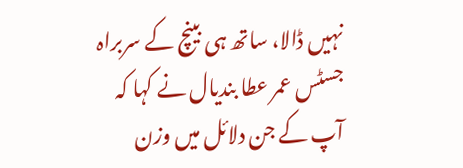نہیں ڈالا، ساتھ ہی بینچ کے سربراہ جسٹس عمر عطا بندیال نے کہا کہ آپ کے جن دلائل میں وزن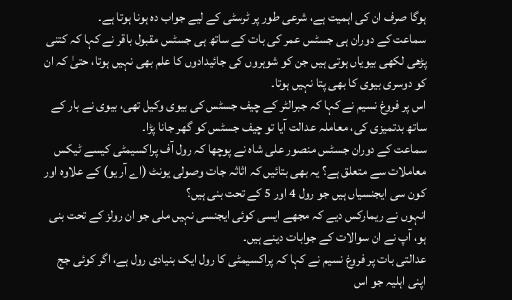ہوگا صرف ان کی اہمیت ہے، شرعی طور پر ٹرسٹی کے لیے جواب دہ ہونا ہوتا ہے۔
سماعت کے دوران ہی جسٹس عمر کی بات کے ساتھ ہی جسٹس مقبول باقر نے کہا کہ کتنی پڑھی لکھی بیویاں ہوتی ہیں جن کو شوہروں کی جائیدادوں کا علم بھی نہیں ہوتا، حتیٰ کہ ان کو دوسری بیوی کا بھی پتا نہیں ہوتا۔
اس پر فروغ نسیم نے کہا کہ جبرالٹر کے چیف جسٹس کی بیوی وکیل تھی، بیوی نے بار کے ساتھ بدتمیزی کی، معاملہ عدالت آیا تو چیف جسٹس کو گھر جانا پڑا۔
سماعت کے دوران جسٹس منصور علی شاہ نے پوچھا کہ رول آف پراکسیمٹی کیسے ٹیکس معاملات سے متعلق ہے؟ یہ بھی بتائیں کہ اثاثہ جات وصولی یونٹ (اے آر یو) کے علاوہ اور کون سی ایجنسیاں ہیں جو رول 4 اور 5 کے تحت بنی ہیں؟
انہوں نے ریمارکس دیے کہ مجھے ایسی کوئی ایجنسی نہیں ملی جو ان رولز کے تحت بنی ہو، آپ نے ان سوالات کے جوابات دینے ہیں۔
عدالتی بات پر فروغ نسیم نے کہا کہ پراکسیمٹی کا رول ایک بنیادی رول ہے، اگر کوئی جج اپنی اہلیہ جو اس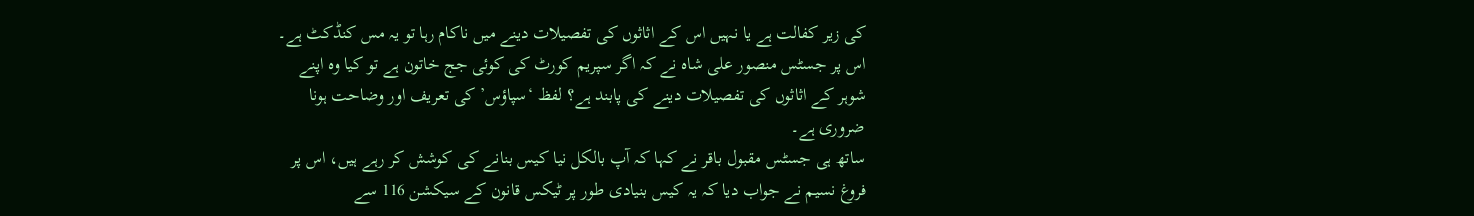کی زیر کفالت ہے یا نہیں اس کے اثاثوں کی تفصیلات دینے میں ناکام رہا تو یہ مس کنڈکٹ ہے۔
اس پر جسٹس منصور علی شاہ نے کہ اگر سپریم کورٹ کی کوئی جج خاتون ہے تو کیا وہ اپنے شوہر کے اثاثوں کی تفصیلات دینے کی پابند ہے؟ لفظ ‘سپاؤس’ کی تعریف اور وضاحت ہونا ضروری ہے۔
ساتھ ہی جسٹس مقبول باقر نے کہا کہ آپ بالکل نیا کیس بنانے کی کوشش کر رہے ہیں، اس پر فروغ نسیم نے جواب دیا کہ یہ کیس بنیادی طور پر ٹیکس قانون کے سیکشن 116 سے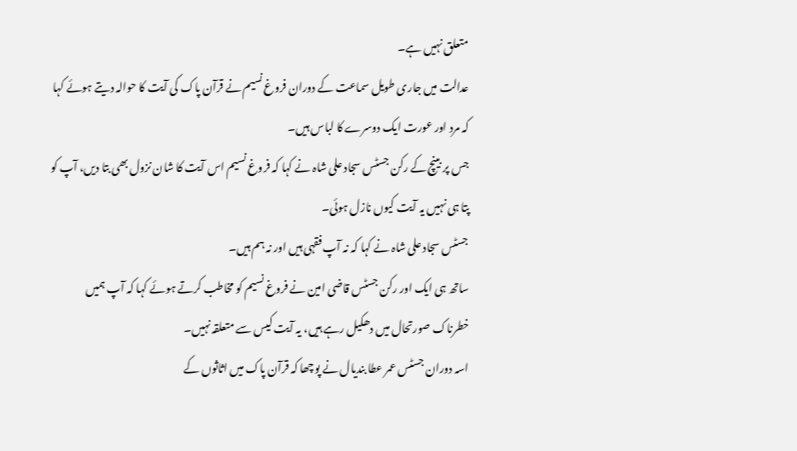متعلق نہیں ہے۔
عدالت میں جاری طویل سماعت کے دوران فروغ نسیم نے قرآن پاک کی آیت کا حوالہ دیتے ہوئے کہا کہ مرد اور عورت ایک دوسرے کا لباس ہیں۔
جس پر بینچ کے رکن جسٹس سجاد علی شاہ نے کہا کہ فروغ نسیم اس آیت کا شان نزول بھی بتا دیں، آپ کو پتا ہی نہیں یہ آیت کیوں نازل ہوئی۔
جسٹس سجاد علی شاہ نے کہا کہ نہ آپ فقہی ہیں اور نہ ہم ہیں۔
ساتھ ہی ایک اور رکن جسٹس قاضی امین نے فروغ نسیم کو مخاطب کرتے ہوئے کہا کہ آپ ہمیں خطرناک صورتحال میں دھکیل رہے ہیں، یہ آیت کیس سے متعلقہ نہیں۔
اسہ دوران جسٹس عمر عطا بندیال نے پوچھا کہ قرآن پاک میں اثاثوں کے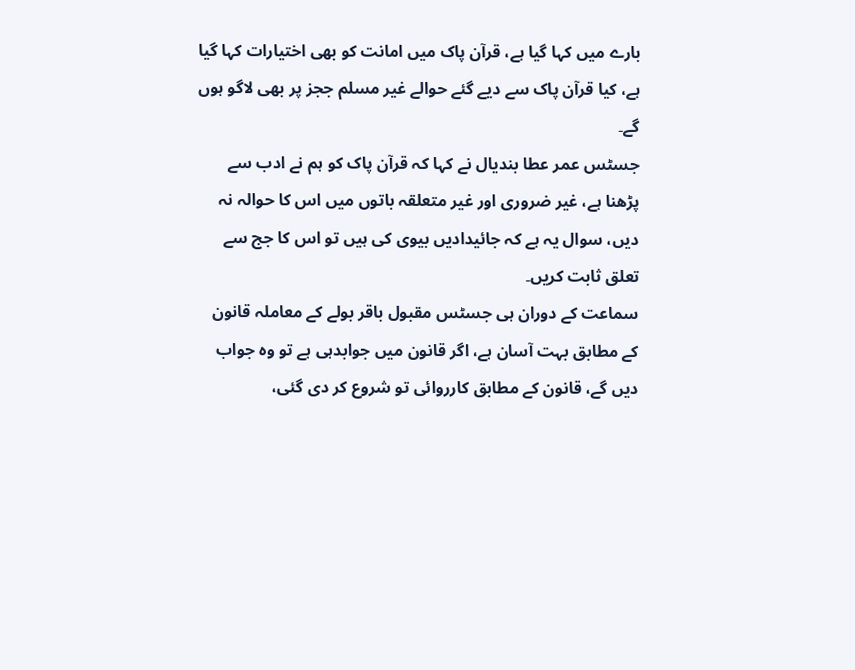بارے میں کہا گیا ہے، قرآن پاک میں امانت کو بھی اختیارات کہا گیا ہے، کیا قرآن پاک سے دیے گئے حوالے غیر مسلم ججز پر بھی لاگو ہوں گے۔
جسٹس عمر عطا بندیال نے کہا کہ قرآن پاک کو ہم نے ادب سے پڑھنا ہے، غیر ضروری اور غیر متعلقہ باتوں میں اس کا حوالہ نہ دیں، سوال یہ ہے کہ جائیدادیں بیوی کی ہیں تو اس کا جج سے تعلق ثابت کریں۔
سماعت کے دوران ہی جسٹس مقبول باقر بولے کے معاملہ قانون کے مطابق بہت آسان ہے، اگر قانون میں جوابدہی ہے تو وہ جواب دیں گے، قانون کے مطابق کارروائی تو شروع کر دی گئی،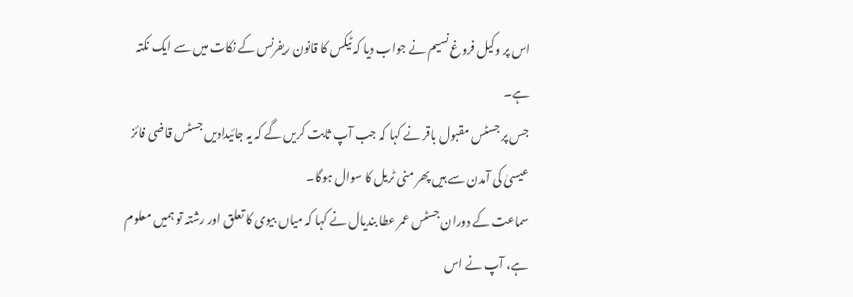اس پر وکیل فروغ نسیم نے جواب دیا کہ ٹیکس کا قانون ریفرنس کے نکات میں سے ایک نکتہ ہے۔
جس پر جسٹس مقبول باقر نے کہا کہ جب آپ ثابت کریں گے کہ یہ جائیدادیں جسٹس قاضی فائز عیسیٰ کی آمدن سے ہیں پھر منی ٹریل کا سوال ہوگا۔
سماعت کے دوران جسٹس عمر عطا بندیال نے کہا کہ میاں بیوی کا تعلق اور رشتہ تو ہمیں معلوم ہے، آپ نے اس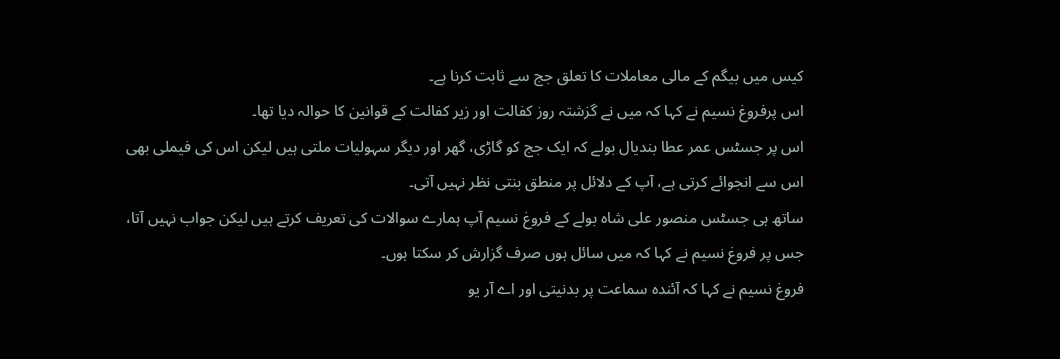کیس میں بیگم کے مالی معاملات کا تعلق جج سے ثابت کرنا ہے۔
اس پرفروغ نسیم نے کہا کہ میں نے گزشتہ روز کفالت اور زیر کفالت کے قوانین کا حوالہ دیا تھا۔
اس پر جسٹس عمر عطا بندیال بولے کہ ایک جج کو گاڑی، گھر اور دیگر سہولیات ملتی ہیں لیکن اس کی فیملی بھی اس سے انجوائے کرتی ہے، آپ کے دلائل پر منطق بنتی نظر نہیں آتی۔
ساتھ ہی جسٹس منصور علی شاہ بولے کے فروغ نسیم آپ ہمارے سوالات کی تعریف کرتے ہیں لیکن جواب نہیں آتا، جس پر فروغ نسیم نے کہا کہ میں سائل ہوں صرف گزارش کر سکتا ہوں۔
فروغ نسیم نے کہا کہ آئندہ سماعت پر بدنیتی اور اے آر یو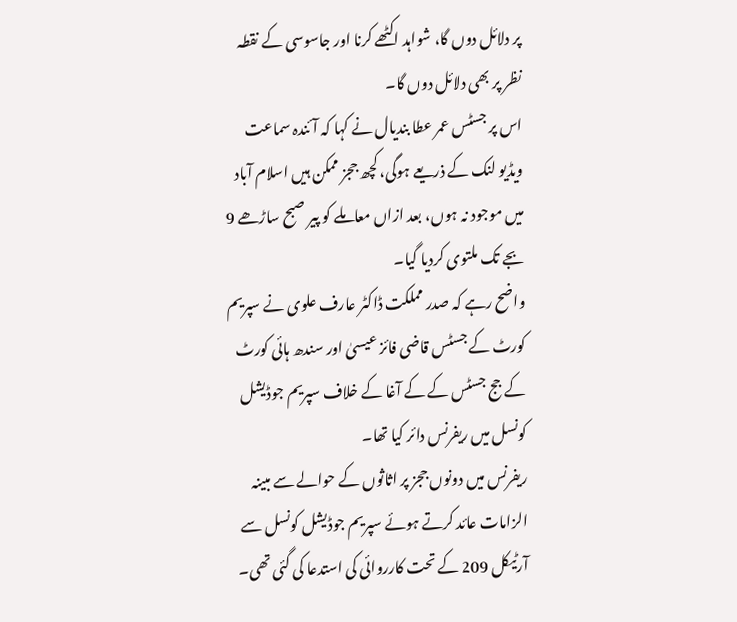پر دلائل دوں گا، شواہد اکٹھے کرنا اور جاسوسی کے نقطہ نظر پر بھی دلائل دوں گا۔
اس پر جسٹس عمر عطا بندیال نے کہا کہ آئندہ سماعت ویڈیو لنک کے ذریعے ہوگی، کچھ ججز ممکن ہیں اسلام آباد میں موجود نہ ہوں، بعد ازاں معاملے کو پیر صبح ساڑھے 9 بجے تک ملتوی کردیا گیا۔
واضح رہے کہ صدر مملکت ڈاکٹر عارف علوی نے سپریم کورٹ کے جسٹس قاضی فائز عیسیٰ اور سندھ ہائی کورٹ کے جج جسٹس کے کے آغا کے خلاف سپریم جوڈیشل کونسل میں ریفرنس دائر کیا تھا۔
ریفرنس میں دونوں ججز پر اثاثوں کے حوالے سے مبینہ الزامات عائد کرتے ہوئے سپریم جوڈیشل کونسل سے آرٹیکل 209 کے تحت کارروائی کی استدعا کی گئی تھی۔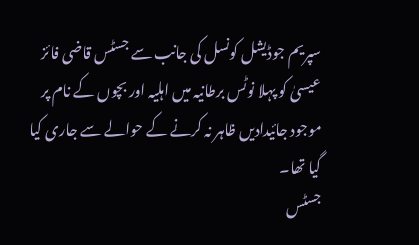سپریم جوڈیشل کونسل کی جانب سے جسٹس قاضی فائز عیسیٰ کو پہلا نوٹس برطانیہ میں اہلیہ اور بچوں کے نام پر موجود جائیدادیں ظاہر نہ کرنے کے حوالے سے جاری کیا گیا تھا۔
جسٹس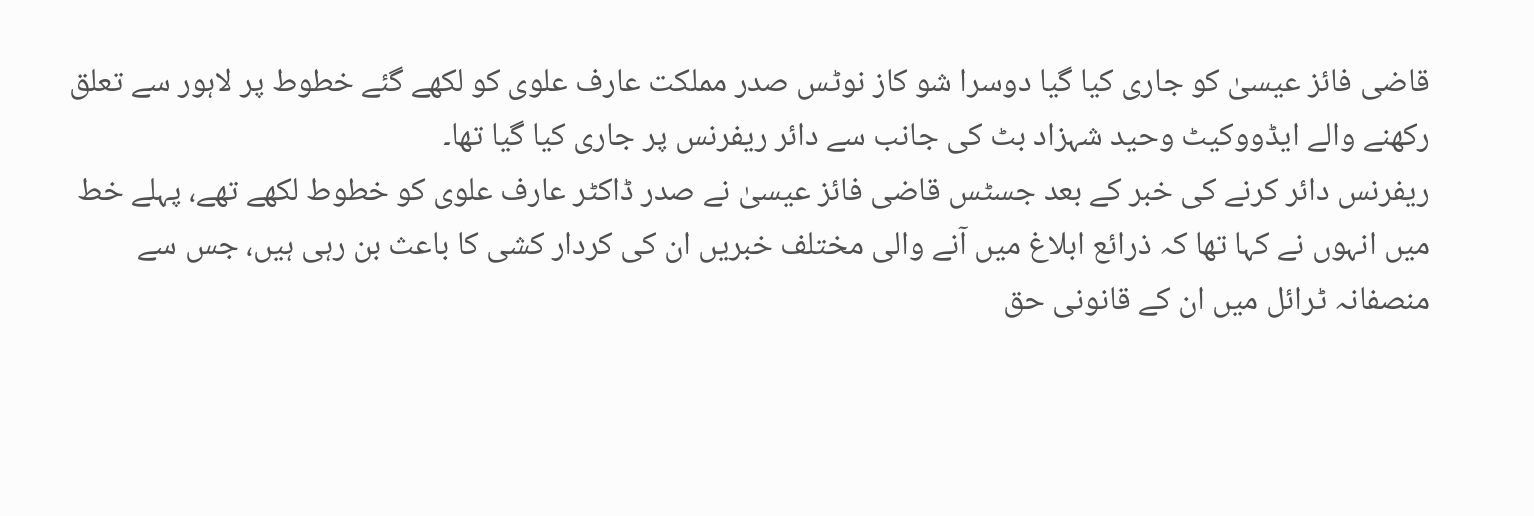قاضی فائز عیسیٰ کو جاری کیا گیا دوسرا شو کاز نوٹس صدر مملکت عارف علوی کو لکھے گئے خطوط پر لاہور سے تعلق رکھنے والے ایڈووکیٹ وحید شہزاد بٹ کی جانب سے دائر ریفرنس پر جاری کیا گیا تھا۔
ریفرنس دائر کرنے کی خبر کے بعد جسٹس قاضی فائز عیسیٰ نے صدر ڈاکٹر عارف علوی کو خطوط لکھے تھے، پہلے خط میں انہوں نے کہا تھا کہ ذرائع ابلاغ میں آنے والی مختلف خبریں ان کی کردار کشی کا باعث بن رہی ہیں، جس سے منصفانہ ٹرائل میں ان کے قانونی حق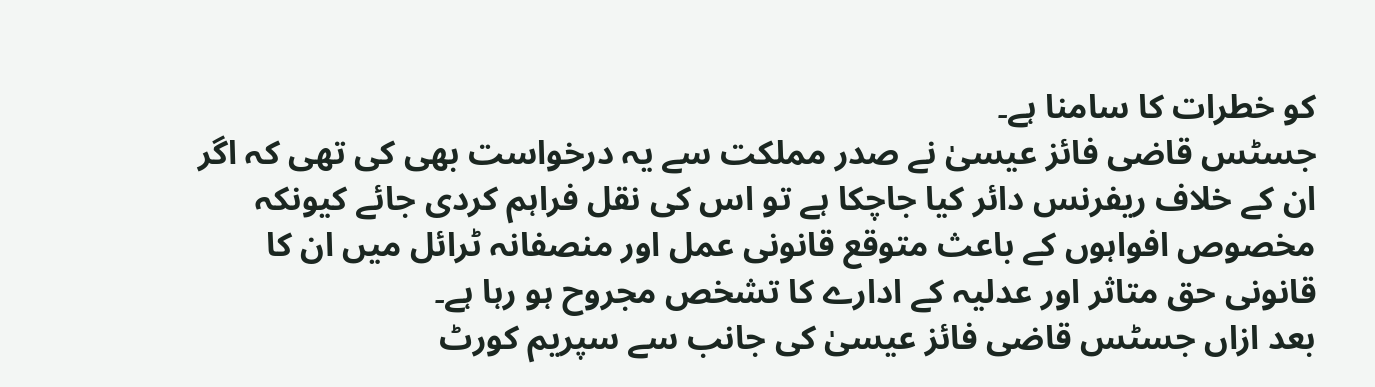کو خطرات کا سامنا ہے۔
جسٹس قاضی فائز عیسیٰ نے صدر مملکت سے یہ درخواست بھی کی تھی کہ اگر ان کے خلاف ریفرنس دائر کیا جاچکا ہے تو اس کی نقل فراہم کردی جائے کیونکہ مخصوص افواہوں کے باعث متوقع قانونی عمل اور منصفانہ ٹرائل میں ان کا قانونی حق متاثر اور عدلیہ کے ادارے کا تشخص مجروح ہو رہا ہے۔
بعد ازاں جسٹس قاضی فائز عیسیٰ کی جانب سے سپریم کورٹ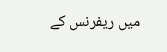میں ریفرنس کے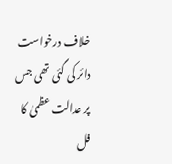خلاف درخواست دائر کی گئی تھی جس پر عدالت عظمیٰ کا فل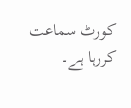کورٹ سماعت کررہا ہے۔